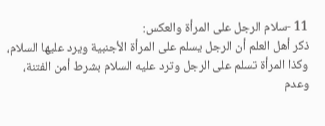11 -سلام الرجل على المرأة والعكس:
ذكر أهل العلم أن الرجل يسلم على المرأة الأجنبية ويرد عليها السلام، وكذا المرأة تسلم على الرجل وترد عليه السلام بشرط أمن الفتنة، وعدم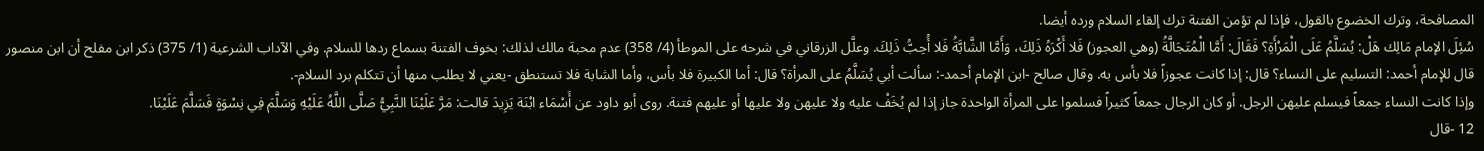المصافحة، وترك الخضوع بالقول، فإذا لم تؤمن الفتنة ترك إلقاء السلام ورده أيضا.
سُئِلَ الإمام مَالِك هَلْ: يُسَلَّمُ عَلَى الْمَرْأَةِ؟ فَقَالَ: أَمَّا الْمُتَجَالَّةُ (وهي العجوز) فَلا أَكْرَهُ ذَلِكَ، وَأَمَّا الشَّابَّةُ فَلا أُحِبُّ ذَلِكَ. وعلَّل الزرقاني في شرحه على الموطأ (4/ 358) عدم محبة مالك لذلك: بخوف الفتنة بسماع ردها للسلام. وفي الآداب الشرعية (1/ 375) ذكر ابن مفلح أن ابن منصور قال للإمام أحمد: التسليم على النساء؟ قال: إذا كانت عجوزاً فلا بأس به. وقال صالح -ابن الإمام أحمد-: سألت أبي يُسَلَّمُ على المرأة؟ قال: أما الكبيرة فلا بأس، وأما الشابة فلا تستنطق -يعني لا يطلب منها أن تتكلم برد السلام-.
وإذا كانت النساء جمعاً فيسلم عليهن الرجل. أو كان الرجال جمعاً كثيراً فسلموا على المرأة الواحدة جاز إذا لم يُخَفْ عليه ولا عليهن ولا عليها أو عليهم فتنة. روى أبو داود عن أَسْمَاء ابْنَة يَزِيدَ قالت: مَرَّ عَلَيْنَا النَّبِيُّ صَلَّى اللَّهُ عَلَيْهِ وَسَلَّمَ فِي نِسْوَةٍ فَسَلَّمَ عَلَيْنَا.
12 -قال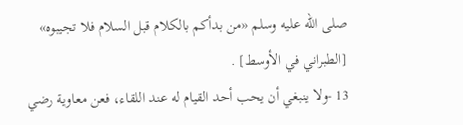صلى الله عليه وسلم «من بدأكم بالكلام قبل السلام فلا تجيبوه» [الطبراني في الأوسط] .
13 -ولا ينبغي أن يحب أحد القيام له عند اللقاء، فعن معاوية رضي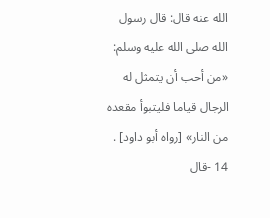الله عنه قال: قال رسول الله صلى الله عليه وسلم: «من أحب أن يتمثل له الرجال قياما فليتبوأ مقعده من النار» [رواه أبو داود] .
14 -قال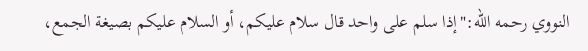النووي رحمه الله:"إذا سلم على واحد قال سلام عليكم، أو السلام عليكم بصيغة الجمع،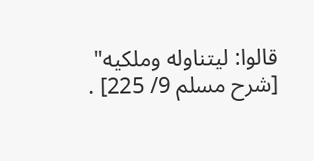قالوا: ليتناوله وملكيه" [شرح مسلم 9/ 225] .